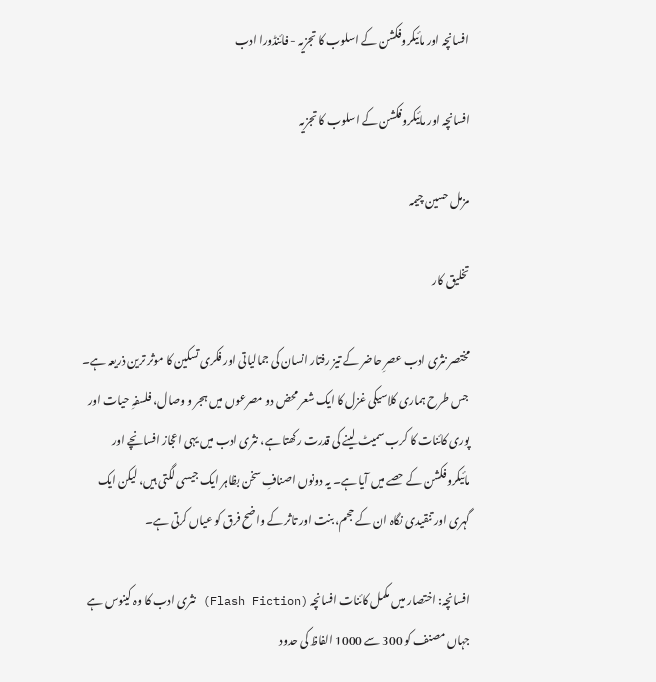افسانچہ اور مائیکروفکشن کے اسلوب کا تجزیہ - فائنڈورا ادب

افسانچہ اور مائیکروفکشن کے اسلوب کا تجزیہ

مزمل حسین چیمہ

تخلیق کار

مختصر نثری ادب عصرِ حاضر کے تیز رفتار انسان کی جمالیاتی اور فکری تسکین کا موثر ترین ذریعہ ہے۔ جس طرح ہماری کلاسیکی غزل کا ایک شعر محض دو مصرعوں میں ہجر و وصال، فلسفہِ حیات اور پوری کائنات کا کرب سمیٹ لینے کی قدرت رکھتا ہے، نثری ادب میں یہی اعجاز افسانچے اور مائیکروفکشن کے حصے میں آیا ہے۔ یہ دونوں اصنافِ سخن بظاہر ایک جیسی لگتی ہیں، لیکن ایک گہری اور تنقیدی نگاہ ان کے حجم، بنت اور تاثر کے واضح فرق کو عیاں کرتی ہے۔

افسانچہ: اختصار میں مکمل کائنات افسانچہ (Flash Fiction) نثری ادب کا وہ کینوس ہے جہاں مصنف کو 300 سے 1000 الفاظ کی حدود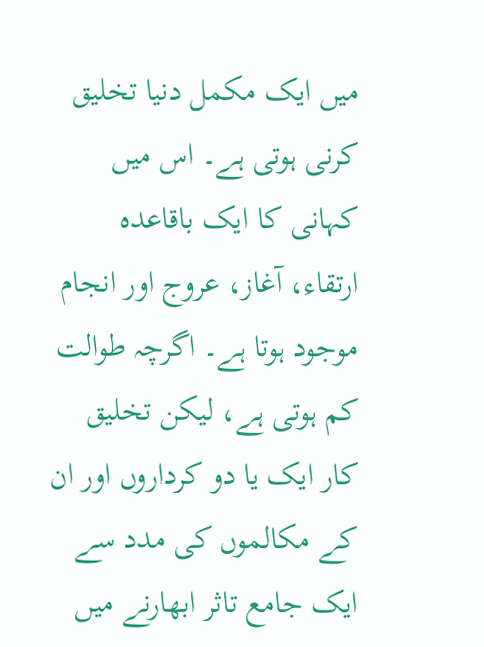میں ایک مکمل دنیا تخلیق کرنی ہوتی ہے۔ اس میں کہانی کا ایک باقاعدہ ارتقاء، آغاز، عروج اور انجام موجود ہوتا ہے۔ اگرچہ طوالت کم ہوتی ہے، لیکن تخلیق کار ایک یا دو کرداروں اور ان کے مکالموں کی مدد سے ایک جامع تاثر ابھارنے میں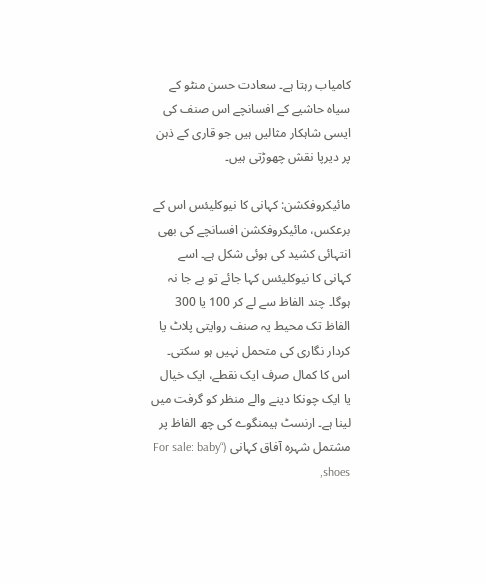کامیاب رہتا ہے۔ سعادت حسن منٹو کے سیاہ حاشیے کے افسانچے اس صنف کی ایسی شاہکار مثالیں ہیں جو قاری کے ذہن پر دیرپا نقش چھوڑتی ہیں۔

مائیکروفکشن: کہانی کا نیوکلیئس اس کے برعکس، مائیکروفکشن افسانچے کی بھی انتہائی کشید کی ہوئی شکل ہے۔ اسے کہانی کا نیوکلیئس کہا جائے تو بے جا نہ ہوگا۔ چند الفاظ سے لے کر 100 یا 300 الفاظ تک محیط یہ صنف روایتی پلاٹ یا کردار نگاری کی متحمل نہیں ہو سکتی۔ اس کا کمال صرف ایک نقطے، ایک خیال یا ایک چونکا دینے والے منظر کو گرفت میں لینا ہے۔ ارنسٹ ہیمنگوے کی چھ الفاظ پر مشتمل شہرہ آفاق کہانی (“For sale: baby shoes,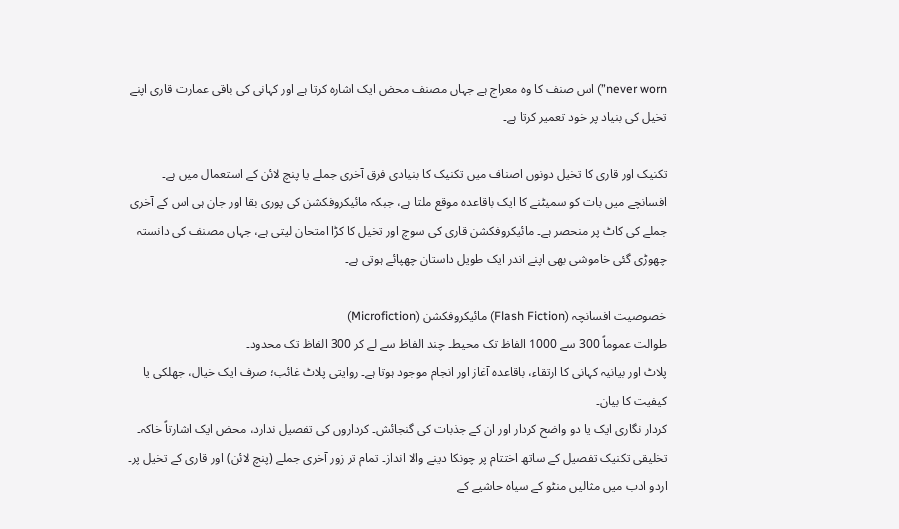never worn”) اس صنف کا وہ معراج ہے جہاں مصنف محض ایک اشارہ کرتا ہے اور کہانی کی باقی عمارت قاری اپنے تخیل کی بنیاد پر خود تعمیر کرتا ہے۔

تکنیک اور قاری کا تخیل دونوں اصناف میں تکنیک کا بنیادی فرق آخری جملے یا پنچ لائن کے استعمال میں ہے۔ افسانچے میں بات کو سمیٹنے کا ایک باقاعدہ موقع ملتا ہے، جبکہ مائیکروفکشن کی پوری بقا اور جان ہی اس کے آخری جملے کی کاٹ پر منحصر ہے۔ مائیکروفکشن قاری کی سوچ اور تخیل کا کڑا امتحان لیتی ہے، جہاں مصنف کی دانستہ چھوڑی گئی خاموشی بھی اپنے اندر ایک طویل داستان چھپائے ہوتی ہے۔

خصوصیت افسانچہ (Flash Fiction) مائیکروفکشن (Microfiction)
طوالت عموماً 300 سے 1000 الفاظ تک محیط۔ چند الفاظ سے لے کر 300 الفاظ تک محدود۔
پلاٹ اور بیانیہ کہانی کا ارتقاء، باقاعدہ آغاز اور انجام موجود ہوتا ہے۔ روایتی پلاٹ غائب؛ صرف ایک خیال، جھلکی یا کیفیت کا بیان۔
کردار نگاری ایک یا دو واضح کردار اور ان کے جذبات کی گنجائش۔ کرداروں کی تفصیل ندارد، محض ایک اشارتاً خاکہ۔
تخلیقی تکنیک تفصیل کے ساتھ اختتام پر چونکا دینے والا انداز۔ تمام تر زور آخری جملے (پنچ لائن) اور قاری کے تخیل پر۔
اردو ادب میں مثالیں منٹو کے سیاہ حاشیے کے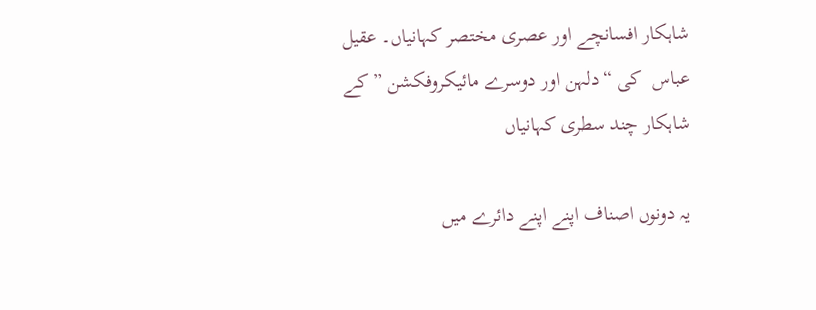شاہکار افسانچے اور عصری مختصر کہانیاں۔ عقیل عباس  کی “دلہن اور دوسرے مائیکروفکشن ” کے شاہکار چند سطری کہانیاں

یہ دونوں اصناف اپنے اپنے دائرے میں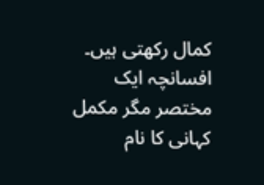کمال رکھتی ہیں۔ افسانچہ ایک مختصر مگر مکمل کہانی کا نام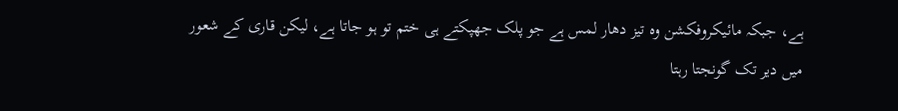ہے، جبکہ مائیکروفکشن وہ تیز دھار لمس ہے جو پلک جھپکتے ہی ختم تو ہو جاتا ہے، لیکن قاری کے شعور میں دیر تک گونجتا رہتا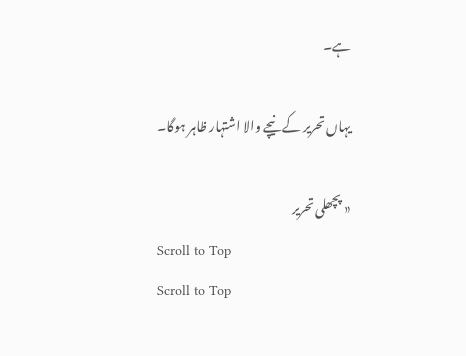ہے۔

یہاں تحریر کے نیچے والا اشتہار ظاہر ہوگا۔

« پچھلی تحریر
Scroll to Top
Scroll to Top